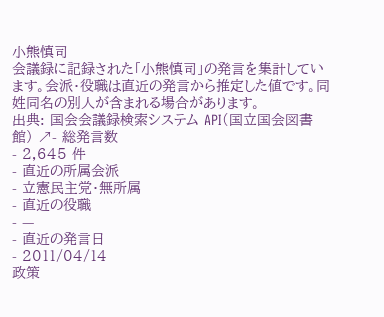小熊慎司
会議録に記録された「小熊慎司」の発言を集計しています。会派・役職は直近の発言から推定した値です。同姓同名の別人が含まれる場合があります。
出典: 国会会議録検索システム API(国立国会図書館) ↗- 総発言数
- 2,645 件
- 直近の所属会派
- 立憲民主党・無所属
- 直近の役職
- —
- 直近の発言日
- 2011/04/14
政策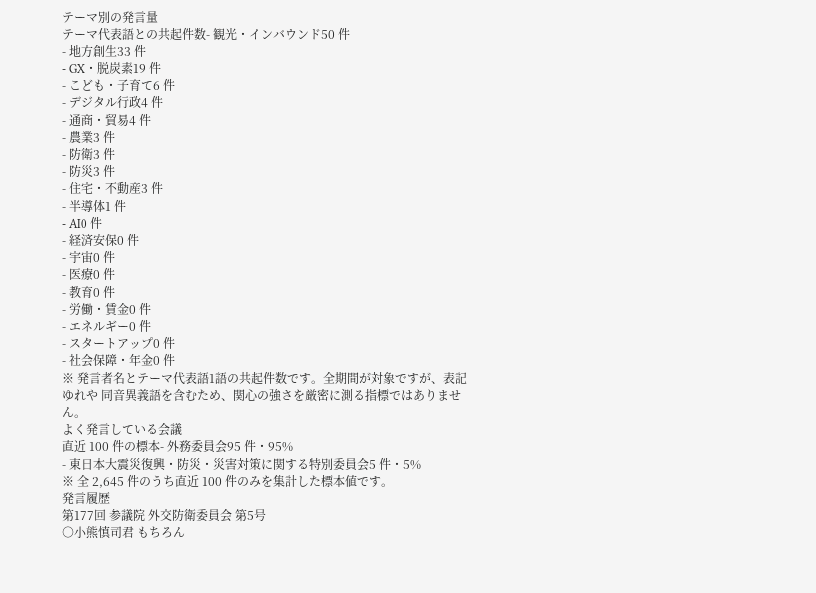テーマ別の発言量
テーマ代表語との共起件数- 観光・インバウンド50 件
- 地方創生33 件
- GX・脱炭素19 件
- こども・子育て6 件
- デジタル行政4 件
- 通商・貿易4 件
- 農業3 件
- 防衛3 件
- 防災3 件
- 住宅・不動産3 件
- 半導体1 件
- AI0 件
- 経済安保0 件
- 宇宙0 件
- 医療0 件
- 教育0 件
- 労働・賃金0 件
- エネルギー0 件
- スタートアップ0 件
- 社会保障・年金0 件
※ 発言者名とテーマ代表語1語の共起件数です。全期間が対象ですが、表記ゆれや 同音異義語を含むため、関心の強さを厳密に測る指標ではありません。
よく発言している会議
直近 100 件の標本- 外務委員会95 件・95%
- 東日本大震災復興・防災・災害対策に関する特別委員会5 件・5%
※ 全 2,645 件のうち直近 100 件のみを集計した標本値です。
発言履歴
第177回 参議院 外交防衛委員会 第5号
○小熊慎司君 もちろん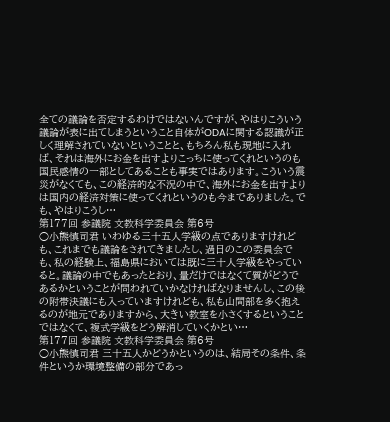全ての議論を否定するわけではないんですが、やはりこういう議論が表に出てしまうということ自体がODAに関する認識が正しく理解されていないということと、もちろん私も現地に入れば、それは海外にお金を出すよりこっちに使ってくれというのも国民感情の一部としてあることも事実ではあります。こういう震災がなくても、この経済的な不況の中で、海外にお金を出すよりは国内の経済対策に使ってくれというのも今までありました。でも、やはりこうし…
第177回 参議院 文教科学委員会 第6号
○小熊慎司君 いわゆる三十五人学級の点でありますけれども、これまでも議論をされてきましたし、過日のこの委員会でも、私の経験上、福島県においては既に三十人学級をやっていると。議論の中でもあったとおり、量だけではなくて質がどうであるかということが問われていかなければなりませんし、この後の附帯決議にも入っていますけれども、私も山間部を多く抱えるのが地元でありますから、大きい教室を小さくするということではなくて、複式学級をどう解消していくかとい…
第177回 参議院 文教科学委員会 第6号
○小熊慎司君 三十五人かどうかというのは、結局その条件、条件というか環境整備の部分であっ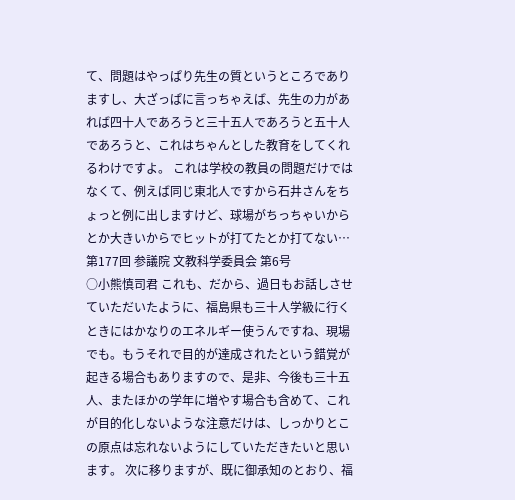て、問題はやっぱり先生の質というところでありますし、大ざっぱに言っちゃえば、先生の力があれば四十人であろうと三十五人であろうと五十人であろうと、これはちゃんとした教育をしてくれるわけですよ。 これは学校の教員の問題だけではなくて、例えば同じ東北人ですから石井さんをちょっと例に出しますけど、球場がちっちゃいからとか大きいからでヒットが打てたとか打てない…
第177回 参議院 文教科学委員会 第6号
○小熊慎司君 これも、だから、過日もお話しさせていただいたように、福島県も三十人学級に行くときにはかなりのエネルギー使うんですね、現場でも。もうそれで目的が達成されたという錯覚が起きる場合もありますので、是非、今後も三十五人、またほかの学年に増やす場合も含めて、これが目的化しないような注意だけは、しっかりとこの原点は忘れないようにしていただきたいと思います。 次に移りますが、既に御承知のとおり、福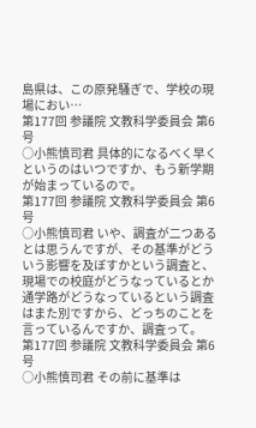島県は、この原発騒ぎで、学校の現場におい…
第177回 参議院 文教科学委員会 第6号
○小熊慎司君 具体的になるべく早くというのはいつですか、もう新学期が始まっているので。
第177回 参議院 文教科学委員会 第6号
○小熊慎司君 いや、調査が二つあるとは思うんですが、その基準がどういう影響を及ぼすかという調査と、現場での校庭がどうなっているとか通学路がどうなっているという調査はまた別ですから、どっちのことを言っているんですか、調査って。
第177回 参議院 文教科学委員会 第6号
○小熊慎司君 その前に基準は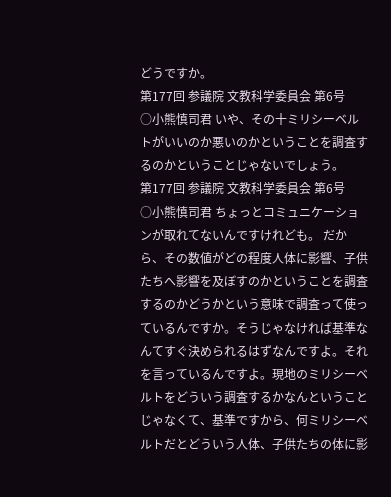どうですか。
第177回 参議院 文教科学委員会 第6号
○小熊慎司君 いや、その十ミリシーベルトがいいのか悪いのかということを調査するのかということじゃないでしょう。
第177回 参議院 文教科学委員会 第6号
○小熊慎司君 ちょっとコミュニケーションが取れてないんですけれども。 だから、その数値がどの程度人体に影響、子供たちへ影響を及ぼすのかということを調査するのかどうかという意味で調査って使っているんですか。そうじゃなければ基準なんてすぐ決められるはずなんですよ。それを言っているんですよ。現地のミリシーベルトをどういう調査するかなんということじゃなくて、基準ですから、何ミリシーベルトだとどういう人体、子供たちの体に影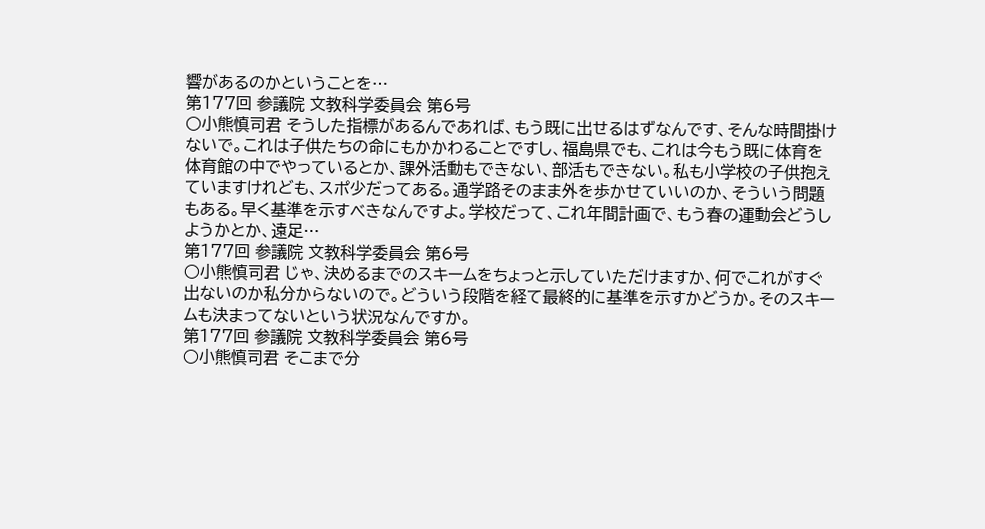響があるのかということを…
第177回 参議院 文教科学委員会 第6号
○小熊慎司君 そうした指標があるんであれば、もう既に出せるはずなんです、そんな時間掛けないで。これは子供たちの命にもかかわることですし、福島県でも、これは今もう既に体育を体育館の中でやっているとか、課外活動もできない、部活もできない。私も小学校の子供抱えていますけれども、スポ少だってある。通学路そのまま外を歩かせていいのか、そういう問題もある。早く基準を示すべきなんですよ。学校だって、これ年間計画で、もう春の運動会どうしようかとか、遠足…
第177回 参議院 文教科学委員会 第6号
○小熊慎司君 じゃ、決めるまでのスキームをちょっと示していただけますか、何でこれがすぐ出ないのか私分からないので。どういう段階を経て最終的に基準を示すかどうか。そのスキームも決まってないという状況なんですか。
第177回 参議院 文教科学委員会 第6号
○小熊慎司君 そこまで分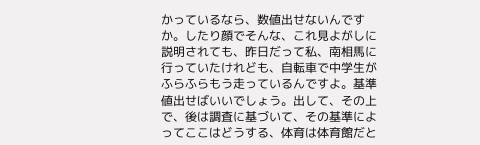かっているなら、数値出せないんですか。したり顔でそんな、これ見よがしに説明されても、昨日だって私、南相馬に行っていたけれども、自転車で中学生がふらふらもう走っているんですよ。基準値出せばいいでしょう。出して、その上で、後は調査に基づいて、その基準によってここはどうする、体育は体育館だと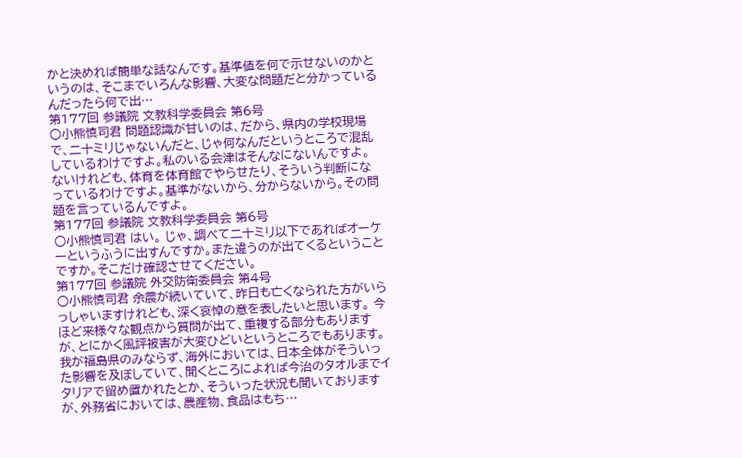かと決めれば簡単な話なんです。基準値を何で示せないのかというのは、そこまでいろんな影響、大変な問題だと分かっているんだったら何で出…
第177回 参議院 文教科学委員会 第6号
○小熊慎司君 問題認識が甘いのは、だから、県内の学校現場で、二十ミリじゃないんだと、じゃ何なんだというところで混乱しているわけですよ。私のいる会津はそんなにないんですよ。ないけれども、体育を体育館でやらせたり、そういう判断になっているわけですよ。基準がないから、分からないから。その問題を言っているんですよ。
第177回 参議院 文教科学委員会 第6号
○小熊慎司君 はい。 じゃ、調べて二十ミリ以下であればオーケーというふうに出すんですか。また違うのが出てくるということですか。そこだけ確認させてください。
第177回 参議院 外交防衛委員会 第4号
○小熊慎司君 余震が続いていて、昨日も亡くなられた方がいらっしゃいますけれども、深く哀悼の意を表したいと思います。 今ほど来様々な観点から質問が出て、重複する部分もありますが、とにかく風評被害が大変ひどいというところでもあります。我が福島県のみならず、海外においては、日本全体がそういった影響を及ぼしていて、聞くところによれば今治のタオルまでイタリアで留め置かれたとか、そういった状況も聞いておりますが、外務省においては、農産物、食品はもち…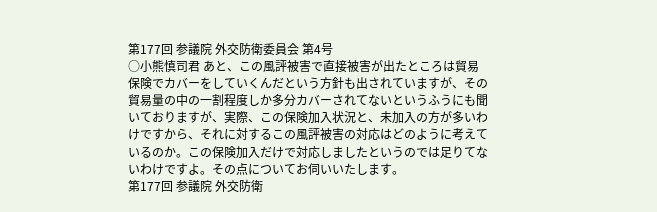第177回 参議院 外交防衛委員会 第4号
○小熊慎司君 あと、この風評被害で直接被害が出たところは貿易保険でカバーをしていくんだという方針も出されていますが、その貿易量の中の一割程度しか多分カバーされてないというふうにも聞いておりますが、実際、この保険加入状況と、未加入の方が多いわけですから、それに対するこの風評被害の対応はどのように考えているのか。この保険加入だけで対応しましたというのでは足りてないわけですよ。その点についてお伺いいたします。
第177回 参議院 外交防衛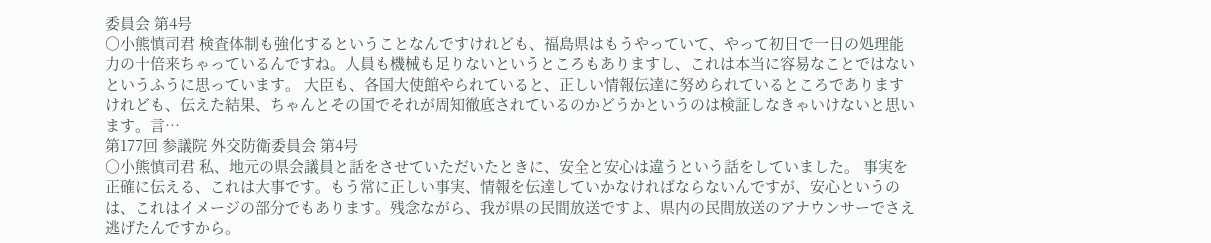委員会 第4号
○小熊慎司君 検査体制も強化するということなんですけれども、福島県はもうやっていて、やって初日で一日の処理能力の十倍来ちゃっているんですね。人員も機械も足りないというところもありますし、これは本当に容易なことではないというふうに思っています。 大臣も、各国大使館やられていると、正しい情報伝達に努められているところでありますけれども、伝えた結果、ちゃんとその国でそれが周知徹底されているのかどうかというのは検証しなきゃいけないと思います。言…
第177回 参議院 外交防衛委員会 第4号
○小熊慎司君 私、地元の県会議員と話をさせていただいたときに、安全と安心は違うという話をしていました。 事実を正確に伝える、これは大事です。もう常に正しい事実、情報を伝達していかなければならないんですが、安心というのは、これはイメージの部分でもあります。残念ながら、我が県の民間放送ですよ、県内の民間放送のアナウンサーでさえ逃げたんですから。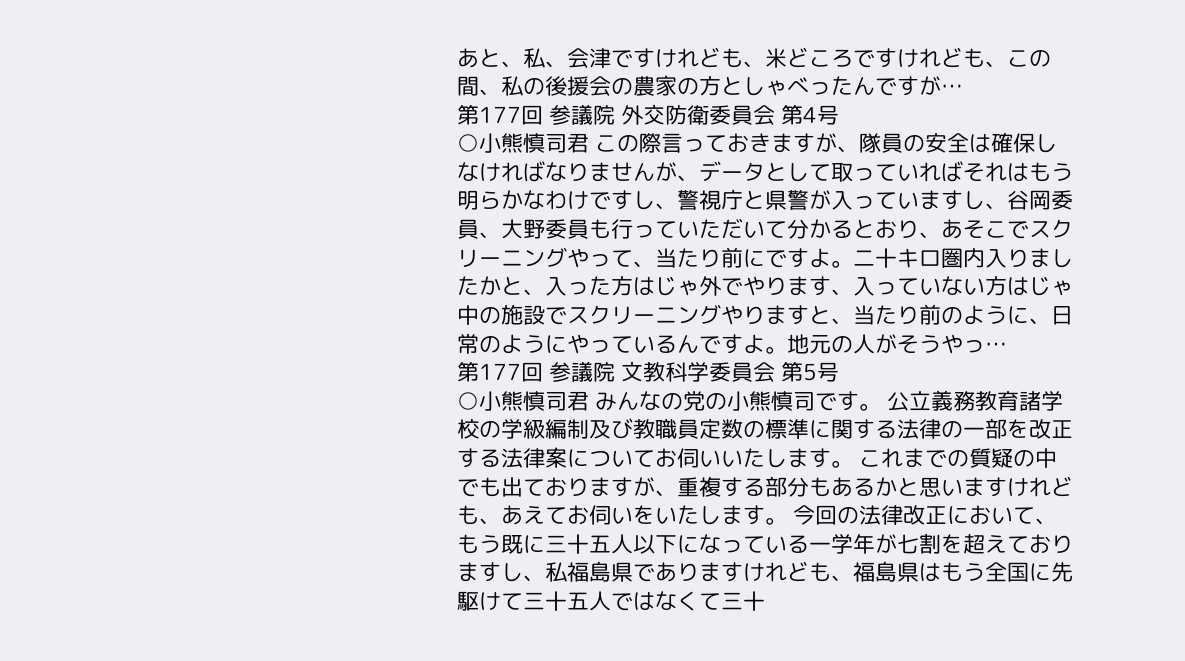あと、私、会津ですけれども、米どころですけれども、この間、私の後援会の農家の方としゃべったんですが…
第177回 参議院 外交防衛委員会 第4号
○小熊慎司君 この際言っておきますが、隊員の安全は確保しなければなりませんが、データとして取っていればそれはもう明らかなわけですし、警視庁と県警が入っていますし、谷岡委員、大野委員も行っていただいて分かるとおり、あそこでスクリーニングやって、当たり前にですよ。二十キロ圏内入りましたかと、入った方はじゃ外でやります、入っていない方はじゃ中の施設でスクリーニングやりますと、当たり前のように、日常のようにやっているんですよ。地元の人がそうやっ…
第177回 参議院 文教科学委員会 第5号
○小熊慎司君 みんなの党の小熊慎司です。 公立義務教育諸学校の学級編制及び教職員定数の標準に関する法律の一部を改正する法律案についてお伺いいたします。 これまでの質疑の中でも出ておりますが、重複する部分もあるかと思いますけれども、あえてお伺いをいたします。 今回の法律改正において、もう既に三十五人以下になっている一学年が七割を超えておりますし、私福島県でありますけれども、福島県はもう全国に先駆けて三十五人ではなくて三十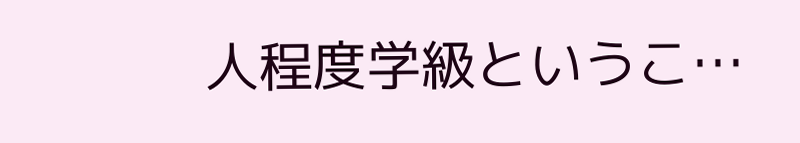人程度学級というこ…